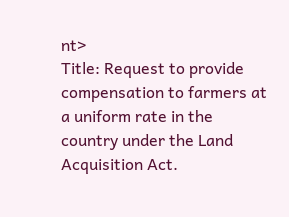nt>
Title: Request to provide compensation to farmers at a uniform rate in the country under the Land Acquisition Act.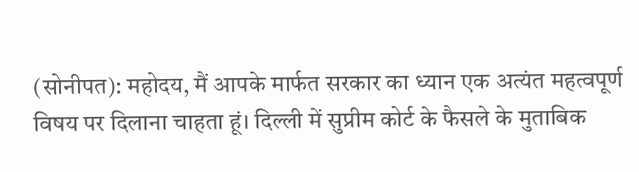(सोनीपत): महोदय, मैं आपके मार्फत सरकार का ध्यान एक अत्यंत महत्वपूर्ण विषय पर दिलाना चाहता हूं। दिल्ली में सुप्रीम कोर्ट के फैसले के मुताबिक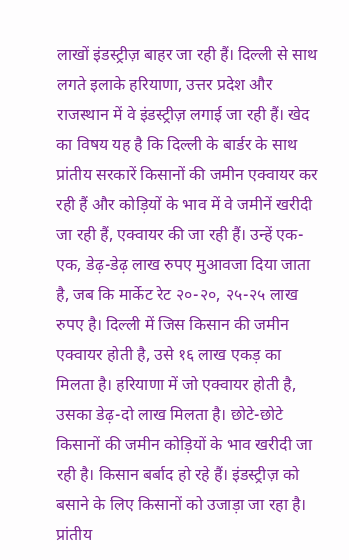लाखों इंडस्ट्रीज़ बाहर जा रही हैं। दिल्ली से साथ लगते इलाके हरियाणा, उत्तर प्रदेश और राजस्थान में वे इंडस्ट्रीज़ लगाई जा रही हैं। खेद का विषय यह है कि दिल्ली के बार्डर के साथ प्रांतीय सरकारें किसानों की जमीन एक्वायर कर रही हैं और कोड़ियों के भाव में वे जमीनें खरीदी जा रही हैं, एक्वायर की जा रही हैं। उन्हें एक-एक, डेढ़-डेढ़ लाख रुपए मुआवजा दिया जाता है, जब कि मार्केट रेट २०-२०, २५-२५ लाख रुपए है। दिल्ली में जिस किसान की जमीन एक्वायर होती है, उसे १६ लाख एकड़ का मिलता है। हरियाणा में जो एक्वायर होती है, उसका डेढ़-दो लाख मिलता है। छोटे-छोटे किसानों की जमीन कोड़ियों के भाव खरीदी जा रही है। किसान बर्बाद हो रहे हैं। इंडस्ट्रीज़ को बसाने के लिए किसानों को उजाड़ा जा रहा है। प्रांतीय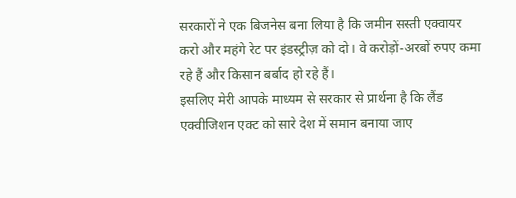सरकारों ने एक बिजनेस बना लिया है कि जमीन सस्ती एक्वायर करो और महंगे रेट पर इंडस्ट्रीज़ को दो। वे करोड़ों-अरबों रुपए कमा रहे हैं और किसान बर्बाद हो रहे हैं।
इसलिए मेरी आपके माध्यम से सरकार से प्रार्थना है कि लैंड एक्वीजिशन एक्ट को सारे देश में समान बनाया जाए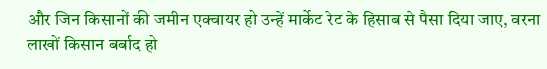और जिन किसानों की जमीन एक्वायर हो उन्हें मार्केट रेट के हिसाब से पैसा दिया जाए, वरना लाखों किसान बर्बाद हो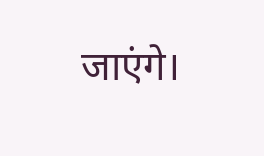जाएंगे।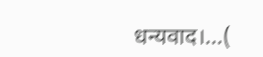धन्यवाद।…(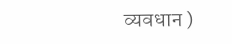व्यवधान )